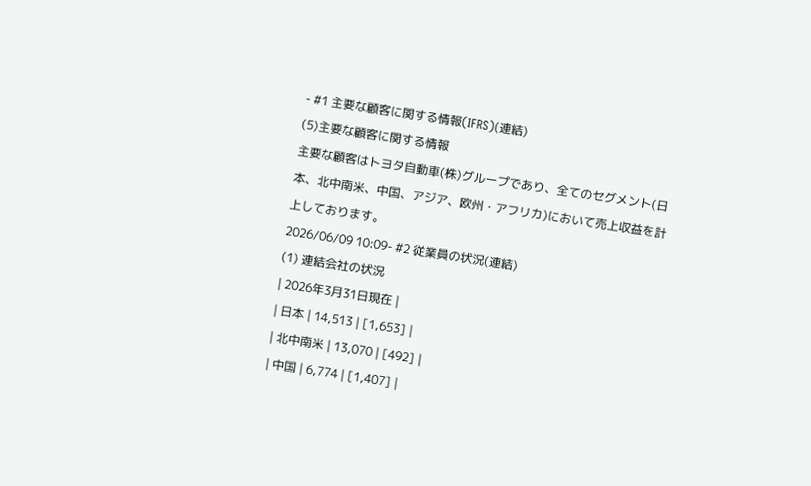- #1 主要な顧客に関する情報(IFRS)(連結)
(5)主要な顧客に関する情報
主要な顧客はトヨタ自動車(株)グループであり、全てのセグメント(日本、北中南米、中国、アジア、欧州・アフリカ)において売上収益を計上しております。
2026/06/09 10:09- #2 従業員の状況(連結)
(1) 連結会社の状況
| 2026年3月31日現在 |
| 日本 | 14,513 | [1,653] |
| 北中南米 | 13,070 | [492] |
| 中国 | 6,774 | [1,407] |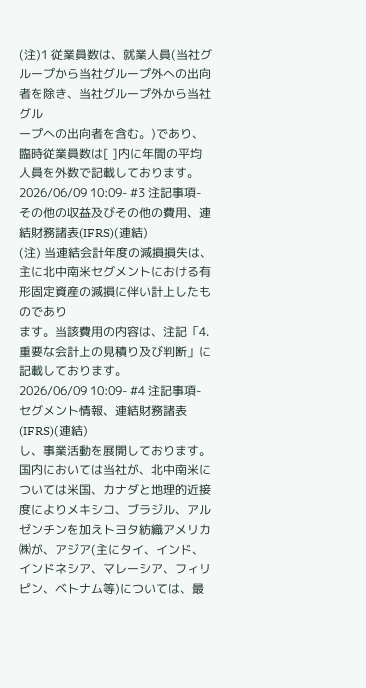(注)1 従業員数は、就業人員(当社グループから当社グループ外への出向者を除き、当社グループ外から当社グル
ープへの出向者を含む。)であり、臨時従業員数は[ ]内に年間の平均人員を外数で記載しております。
2026/06/09 10:09- #3 注記事項-その他の収益及びその他の費用、連結財務諸表(IFRS)(連結)
(注) 当連結会計年度の減損損失は、主に北中南米セグメントにおける有形固定資産の減損に伴い計上したものであり
ます。当該費用の内容は、注記「4.重要な会計上の見積り及び判断」に記載しております。
2026/06/09 10:09- #4 注記事項-セグメント情報、連結財務諸表(IFRS)(連結)
し、事業活動を展開しております。
国内においては当社が、北中南米については米国、カナダと地理的近接度によりメキシコ、ブラジル、アル
ゼンチンを加えトヨタ紡織アメリカ㈱が、アジア(主にタイ、インド、インドネシア、マレーシア、フィリピン、ベトナム等)については、最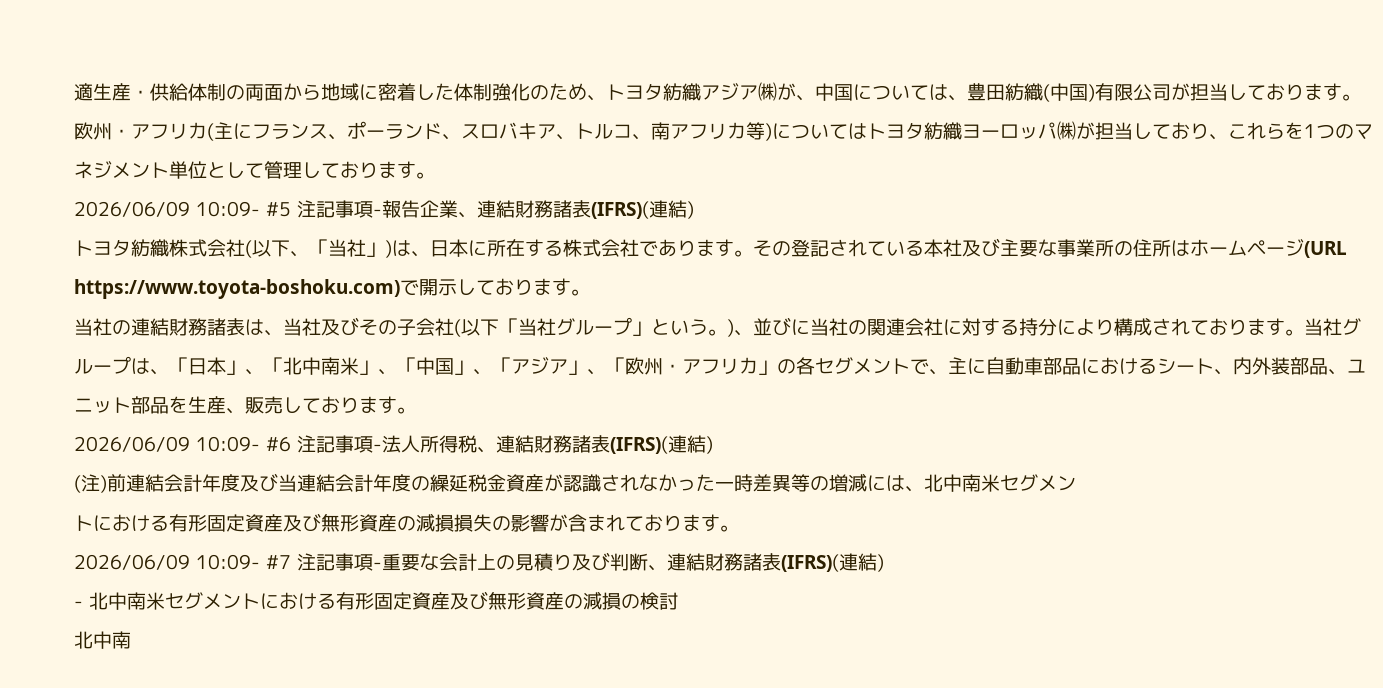適生産・供給体制の両面から地域に密着した体制強化のため、トヨタ紡織アジア㈱が、中国については、豊田紡織(中国)有限公司が担当しております。欧州・アフリカ(主にフランス、ポーランド、スロバキア、トルコ、南アフリカ等)についてはトヨタ紡織ヨーロッパ㈱が担当しており、これらを1つのマネジメント単位として管理しております。
2026/06/09 10:09- #5 注記事項-報告企業、連結財務諸表(IFRS)(連結)
トヨタ紡織株式会社(以下、「当社」)は、日本に所在する株式会社であります。その登記されている本社及び主要な事業所の住所はホームページ(URL https://www.toyota-boshoku.com)で開示しております。
当社の連結財務諸表は、当社及びその子会社(以下「当社グループ」という。)、並びに当社の関連会社に対する持分により構成されております。当社グループは、「日本」、「北中南米」、「中国」、「アジア」、「欧州・アフリカ」の各セグメントで、主に自動車部品におけるシート、内外装部品、ユニット部品を生産、販売しております。
2026/06/09 10:09- #6 注記事項-法人所得税、連結財務諸表(IFRS)(連結)
(注)前連結会計年度及び当連結会計年度の繰延税金資産が認識されなかった一時差異等の増減には、北中南米セグメン
トにおける有形固定資産及び無形資産の減損損失の影響が含まれております。
2026/06/09 10:09- #7 注記事項-重要な会計上の見積り及び判断、連結財務諸表(IFRS)(連結)
- 北中南米セグメントにおける有形固定資産及び無形資産の減損の検討
北中南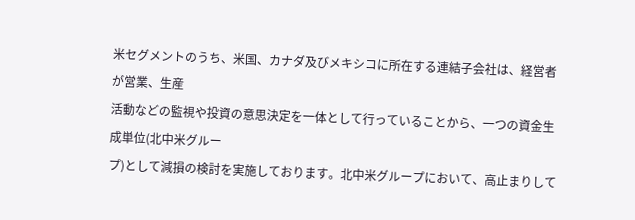米セグメントのうち、米国、カナダ及びメキシコに所在する連結子会社は、経営者が営業、生産
活動などの監視や投資の意思決定を一体として行っていることから、一つの資金生成単位(北中米グルー
プ)として減損の検討を実施しております。北中米グループにおいて、高止まりして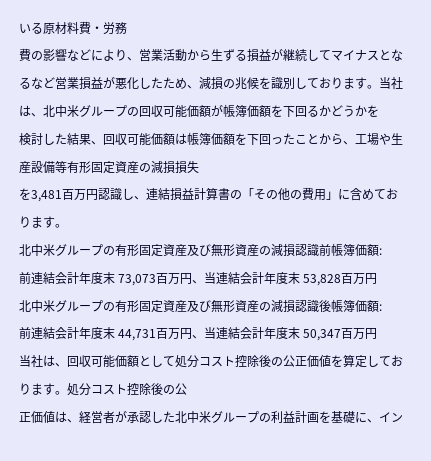いる原材料費・労務
費の影響などにより、営業活動から生ずる損益が継続してマイナスとなるなど営業損益が悪化したため、減損の兆候を識別しております。当社は、北中米グループの回収可能価額が帳簿価額を下回るかどうかを
検討した結果、回収可能価額は帳簿価額を下回ったことから、工場や生産設備等有形固定資産の減損損失
を3,481百万円認識し、連結損益計算書の「その他の費用」に含めております。
北中米グループの有形固定資産及び無形資産の減損認識前帳簿価額:
前連結会計年度末 73,073百万円、当連結会計年度末 53,828百万円
北中米グループの有形固定資産及び無形資産の減損認識後帳簿価額:
前連結会計年度末 44,731百万円、当連結会計年度末 50,347百万円
当社は、回収可能価額として処分コスト控除後の公正価値を算定しております。処分コスト控除後の公
正価値は、経営者が承認した北中米グループの利益計画を基礎に、イン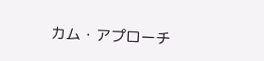カム・アプローチ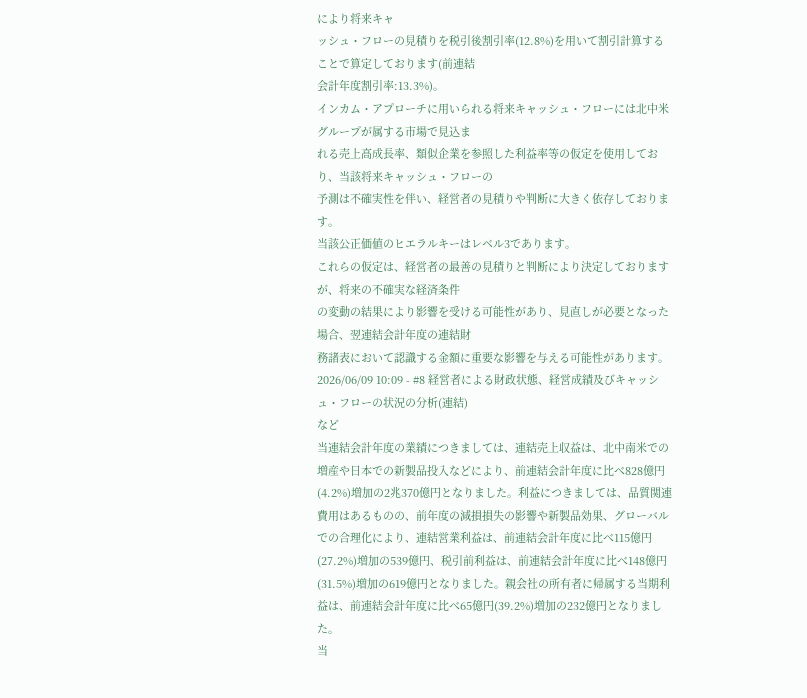により将来キャ
ッシュ・フローの見積りを税引後割引率(12.8%)を用いて割引計算することで算定しております(前連結
会計年度割引率:13.3%)。
インカム・アプローチに用いられる将来キャッシュ・フローには北中米グループが属する市場で見込ま
れる売上高成長率、類似企業を参照した利益率等の仮定を使用しており、当該将来キャッシュ・フローの
予測は不確実性を伴い、経営者の見積りや判断に大きく依存しております。
当該公正価値のヒエラルキーはレベル3であります。
これらの仮定は、経営者の最善の見積りと判断により決定しておりますが、将来の不確実な経済条件
の変動の結果により影響を受ける可能性があり、見直しが必要となった場合、翌連結会計年度の連結財
務諸表において認識する金額に重要な影響を与える可能性があります。2026/06/09 10:09 - #8 経営者による財政状態、経営成績及びキャッシュ・フローの状況の分析(連結)
など
当連結会計年度の業績につきましては、連結売上収益は、北中南米での増産や日本での新製品投入などにより、前連結会計年度に比べ828億円(4.2%)増加の2兆370億円となりました。利益につきましては、品質関連費用はあるものの、前年度の減損損失の影響や新製品効果、グローバルでの合理化により、連結営業利益は、前連結会計年度に比べ115億円(27.2%)増加の539億円、税引前利益は、前連結会計年度に比べ148億円(31.5%)増加の619億円となりました。親会社の所有者に帰属する当期利益は、前連結会計年度に比べ65億円(39.2%)増加の232億円となりました。
当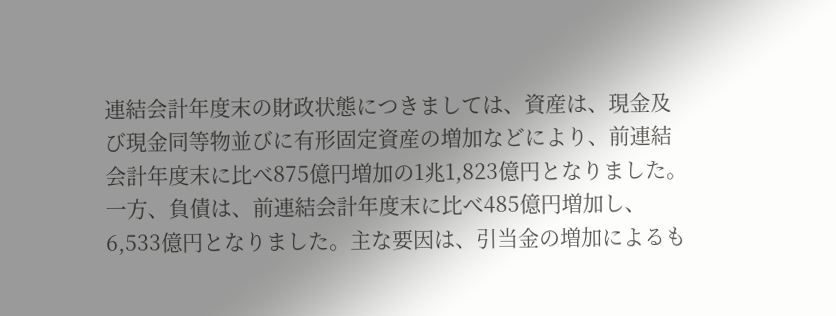連結会計年度末の財政状態につきましては、資産は、現金及び現金同等物並びに有形固定資産の増加などにより、前連結会計年度末に比べ875億円増加の1兆1,823億円となりました。一方、負債は、前連結会計年度末に比べ485億円増加し、6,533億円となりました。主な要因は、引当金の増加によるも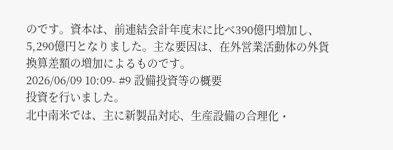のです。資本は、前連結会計年度末に比べ390億円増加し、5,290億円となりました。主な要因は、在外営業活動体の外貨換算差額の増加によるものです。
2026/06/09 10:09- #9 設備投資等の概要
投資を行いました。
北中南米では、主に新製品対応、生産設備の合理化・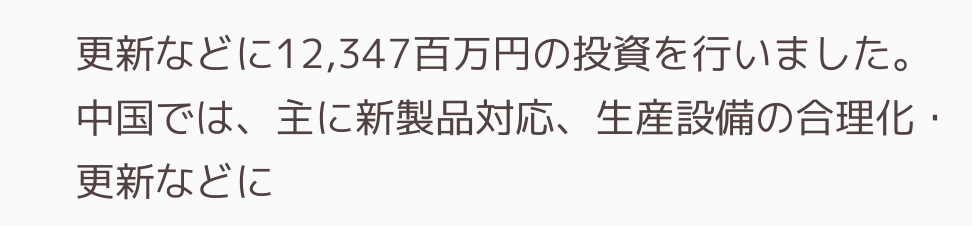更新などに12,347百万円の投資を行いました。
中国では、主に新製品対応、生産設備の合理化・更新などに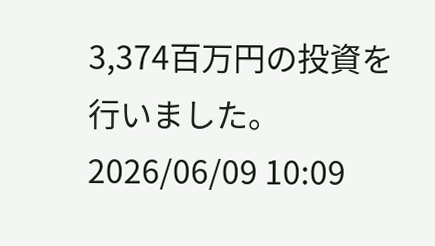3,374百万円の投資を行いました。
2026/06/09 10:09